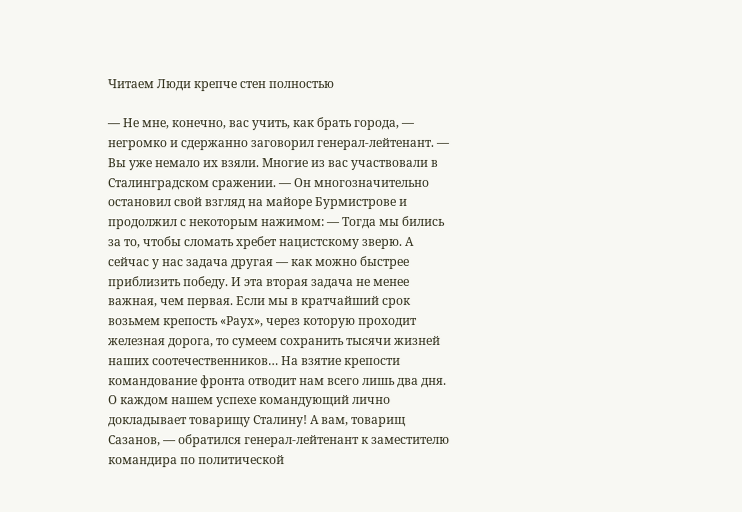Читаем Люди крепче стен полностью

— Не мне, конечно, вас учить, как брать города, — негромко и сдержанно заговорил генерал-лейтенант. — Вы уже немало их взяли. Многие из вас участвовали в Сталинградском сражении. — Он многозначительно остановил свой взгляд на майоре Бурмистрове и продолжил с некоторым нажимом: — Тогда мы бились за то, чтобы сломать хребет нацистскому зверю. А сейчас у нас задача другая — как можно быстрее приблизить победу. И эта вторая задача не менее важная, чем первая. Если мы в кратчайший срок возьмем крепость «Раух», через которую проходит железная дорога, то сумеем сохранить тысячи жизней наших соотечественников… На взятие крепости командование фронта отводит нам всего лишь два дня. О каждом нашем успехе командующий лично докладывает товарищу Сталину! А вам, товарищ Сазанов, — обратился генерал-лейтенант к заместителю командира по политической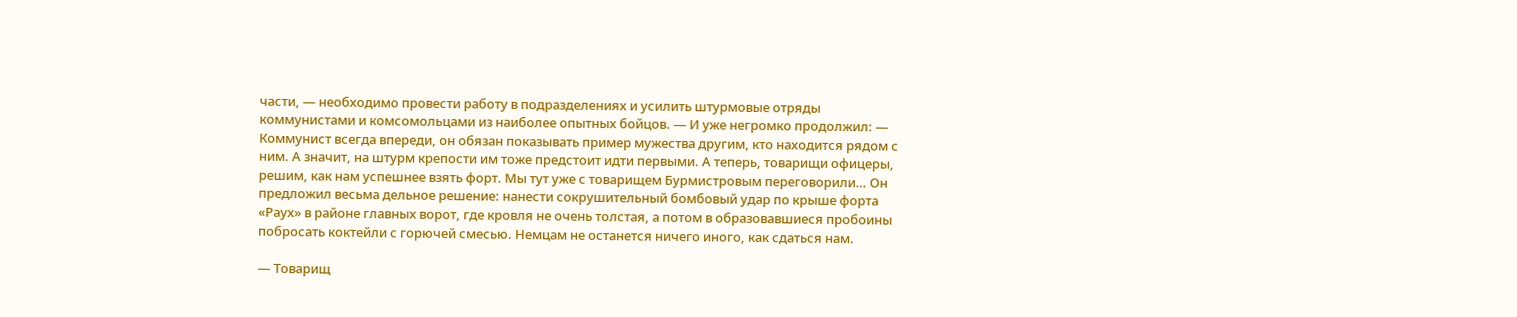части, — необходимо провести работу в подразделениях и усилить штурмовые отряды коммунистами и комсомольцами из наиболее опытных бойцов. — И уже негромко продолжил: — Коммунист всегда впереди, он обязан показывать пример мужества другим, кто находится рядом с ним. А значит, на штурм крепости им тоже предстоит идти первыми. А теперь, товарищи офицеры, решим, как нам успешнее взять форт. Мы тут уже с товарищем Бурмистровым переговорили… Он предложил весьма дельное решение: нанести сокрушительный бомбовый удар по крыше форта «Раух» в районе главных ворот, где кровля не очень толстая, а потом в образовавшиеся пробоины побросать коктейли с горючей смесью. Немцам не останется ничего иного, как сдаться нам.

— Товарищ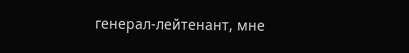генерал-лейтенант, мне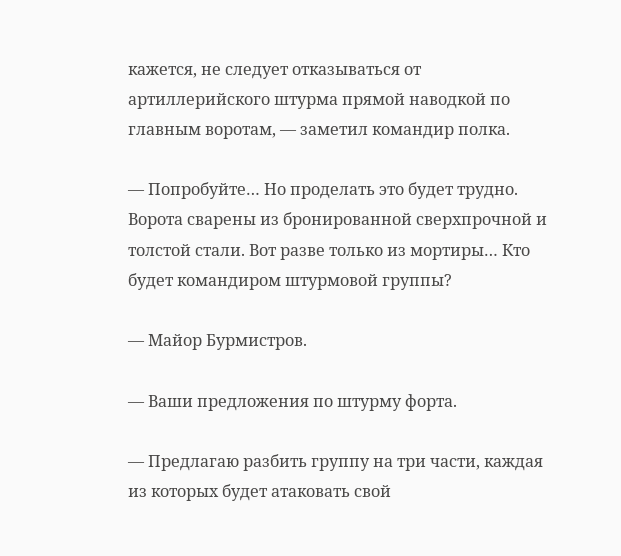кажется, не следует отказываться от артиллерийского штурма прямой наводкой по главным воротам, — заметил командир полка.

— Попробуйте… Но проделать это будет трудно. Ворота сварены из бронированной сверхпрочной и толстой стали. Вот разве только из мортиры… Кто будет командиром штурмовой группы?

— Майор Бурмистров.

— Ваши предложения по штурму форта.

— Предлагаю разбить группу на три части, каждая из которых будет атаковать свой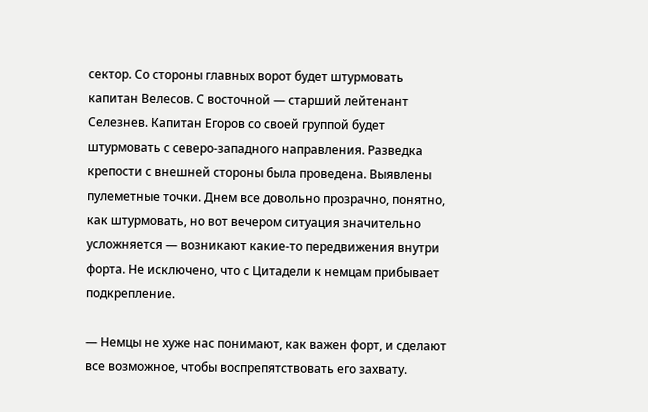сектор. Со стороны главных ворот будет штурмовать капитан Велесов. С восточной — старший лейтенант Селезнев. Капитан Егоров со своей группой будет штурмовать с северо-западного направления. Разведка крепости с внешней стороны была проведена. Выявлены пулеметные точки. Днем все довольно прозрачно, понятно, как штурмовать, но вот вечером ситуация значительно усложняется — возникают какие-то передвижения внутри форта. Не исключено, что с Цитадели к немцам прибывает подкрепление.

— Немцы не хуже нас понимают, как важен форт, и сделают все возможное, чтобы воспрепятствовать его захвату.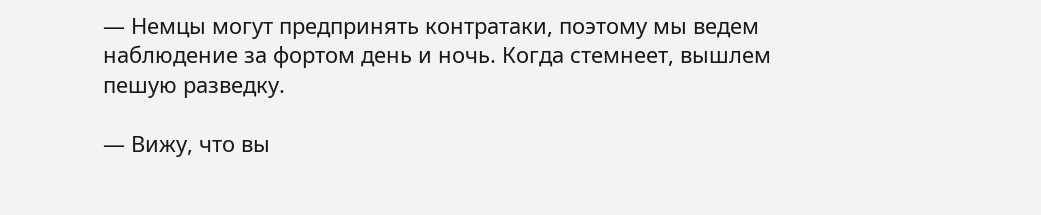— Немцы могут предпринять контратаки, поэтому мы ведем наблюдение за фортом день и ночь. Когда стемнеет, вышлем пешую разведку.

— Вижу, что вы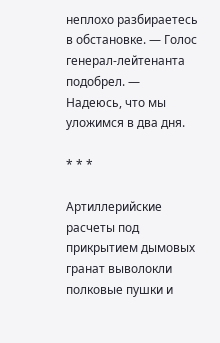неплохо разбираетесь в обстановке. — Голос генерал-лейтенанта подобрел. — Надеюсь, что мы уложимся в два дня.

* * *

Артиллерийские расчеты под прикрытием дымовых гранат выволокли полковые пушки и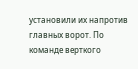установили их напротив главных ворот. По команде верткого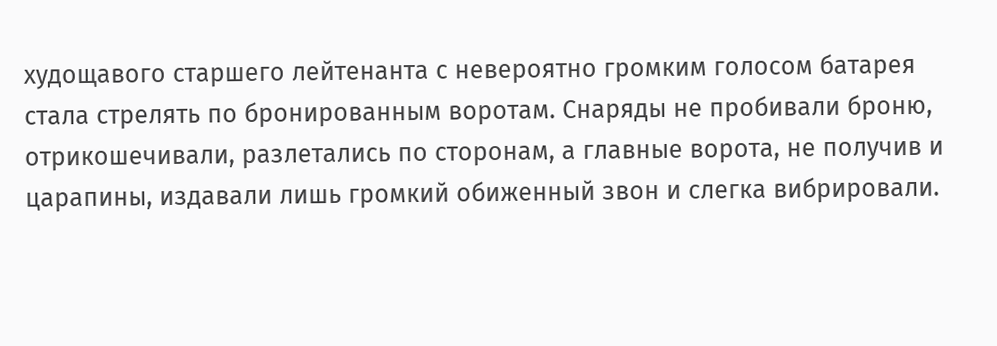худощавого старшего лейтенанта с невероятно громким голосом батарея стала стрелять по бронированным воротам. Снаряды не пробивали броню, отрикошечивали, разлетались по сторонам, а главные ворота, не получив и царапины, издавали лишь громкий обиженный звон и слегка вибрировали.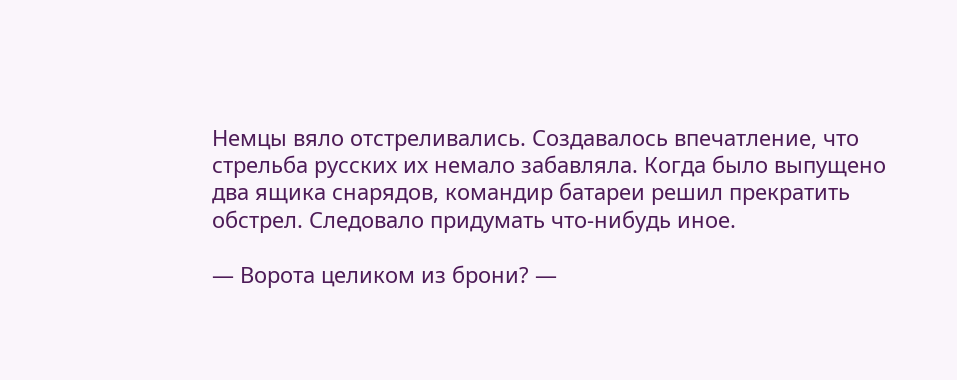Немцы вяло отстреливались. Создавалось впечатление, что стрельба русских их немало забавляла. Когда было выпущено два ящика снарядов, командир батареи решил прекратить обстрел. Следовало придумать что-нибудь иное.

— Ворота целиком из брони? —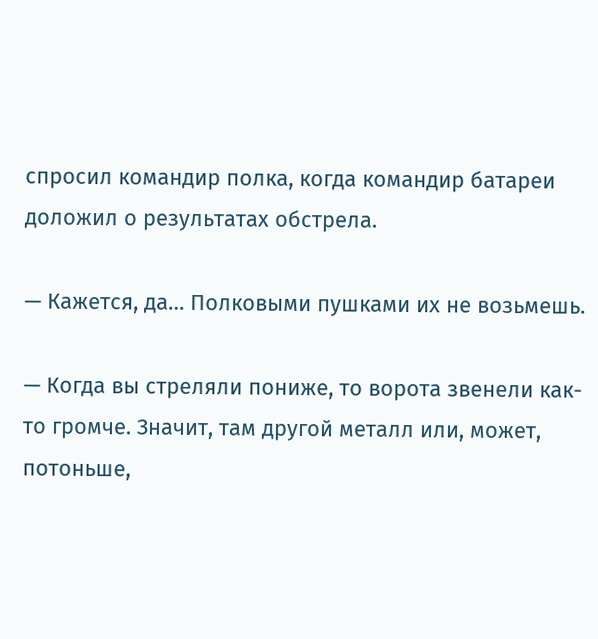спросил командир полка, когда командир батареи доложил о результатах обстрела.

— Кажется, да… Полковыми пушками их не возьмешь.

— Когда вы стреляли пониже, то ворота звенели как-то громче. Значит, там другой металл или, может, потоньше,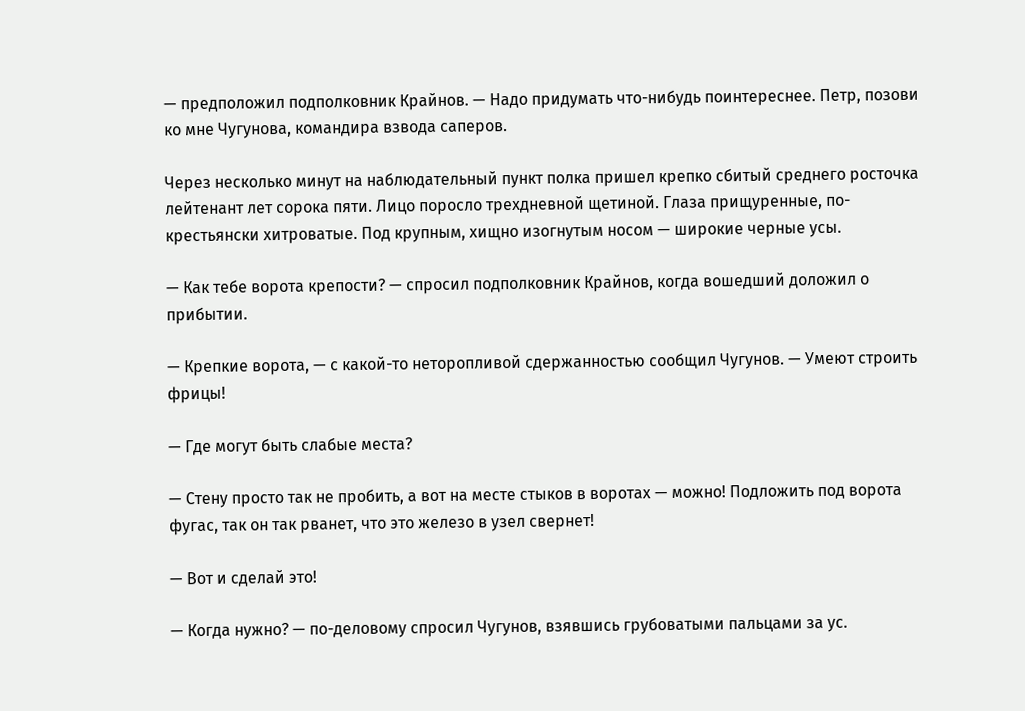— предположил подполковник Крайнов. — Надо придумать что-нибудь поинтереснее. Петр, позови ко мне Чугунова, командира взвода саперов.

Через несколько минут на наблюдательный пункт полка пришел крепко сбитый среднего росточка лейтенант лет сорока пяти. Лицо поросло трехдневной щетиной. Глаза прищуренные, по-крестьянски хитроватые. Под крупным, хищно изогнутым носом — широкие черные усы.

— Как тебе ворота крепости? — спросил подполковник Крайнов, когда вошедший доложил о прибытии.

— Крепкие ворота, — с какой-то неторопливой сдержанностью сообщил Чугунов. — Умеют строить фрицы!

— Где могут быть слабые места?

— Стену просто так не пробить, а вот на месте стыков в воротах — можно! Подложить под ворота фугас, так он так рванет, что это железо в узел свернет!

— Вот и сделай это!

— Когда нужно? — по-деловому спросил Чугунов, взявшись грубоватыми пальцами за ус.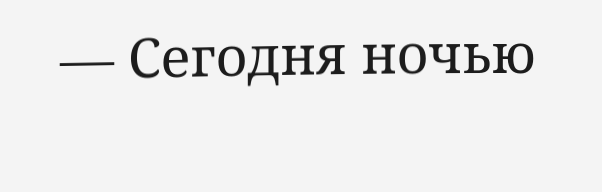— Сегодня ночью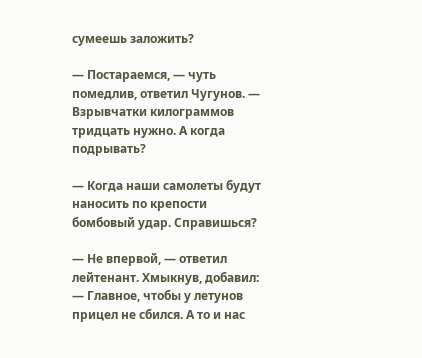сумеешь заложить?

— Постараемся, — чуть помедлив, ответил Чугунов. — Взрывчатки килограммов тридцать нужно. А когда подрывать?

— Когда наши самолеты будут наносить по крепости бомбовый удар. Справишься?

— Не впервой, — ответил лейтенант. Хмыкнув, добавил: — Главное, чтобы у летунов прицел не сбился. А то и нас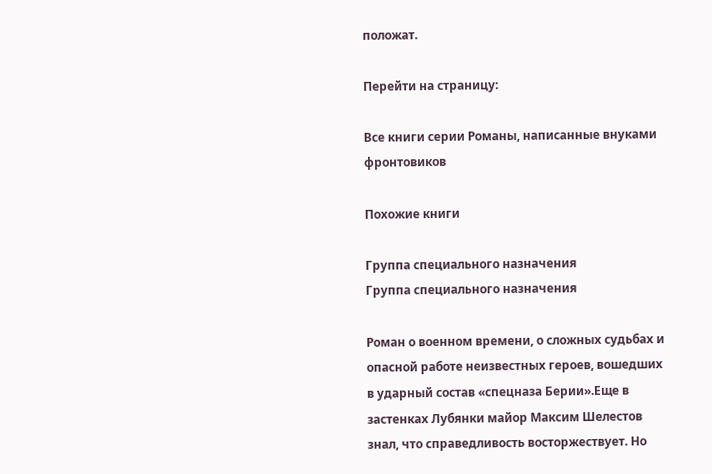положат.

Перейти на страницу:

Все книги серии Романы, написанные внуками фронтовиков

Похожие книги

Группа специального назначения
Группа специального назначения

Роман о военном времени, о сложных судьбах и опасной работе неизвестных героев, вошедших в ударный состав «спецназа Берии».Еще в застенках Лубянки майор Максим Шелестов знал, что справедливость восторжествует. Но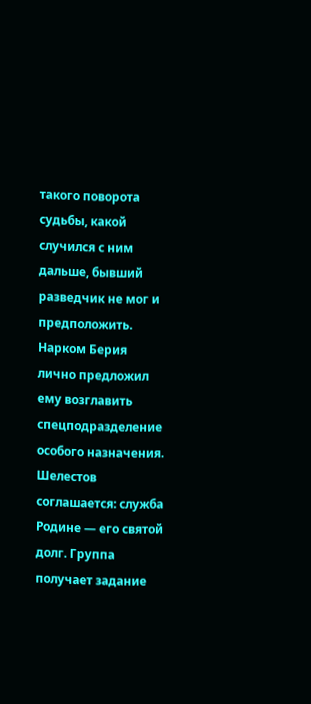такого поворота судьбы, какой случился с ним дальше, бывший разведчик не мог и предположить. Нарком Берия лично предложил ему возглавить спецподразделение особого назначения. Шелестов соглашается: служба Родине — его святой долг. Группа получает задание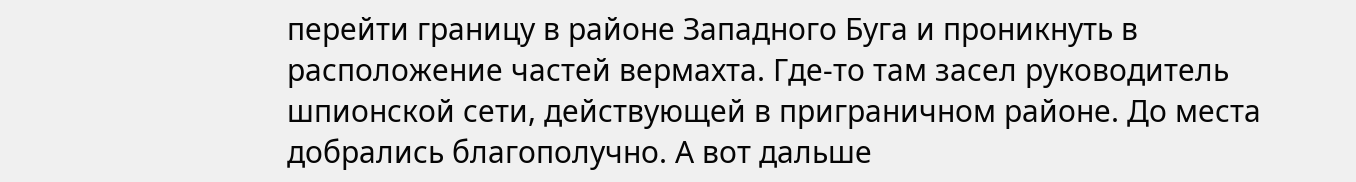перейти границу в районе Западного Буга и проникнуть в расположение частей вермахта. Где-то там засел руководитель шпионской сети, действующей в приграничном районе. До места добрались благополучно. А вот дальше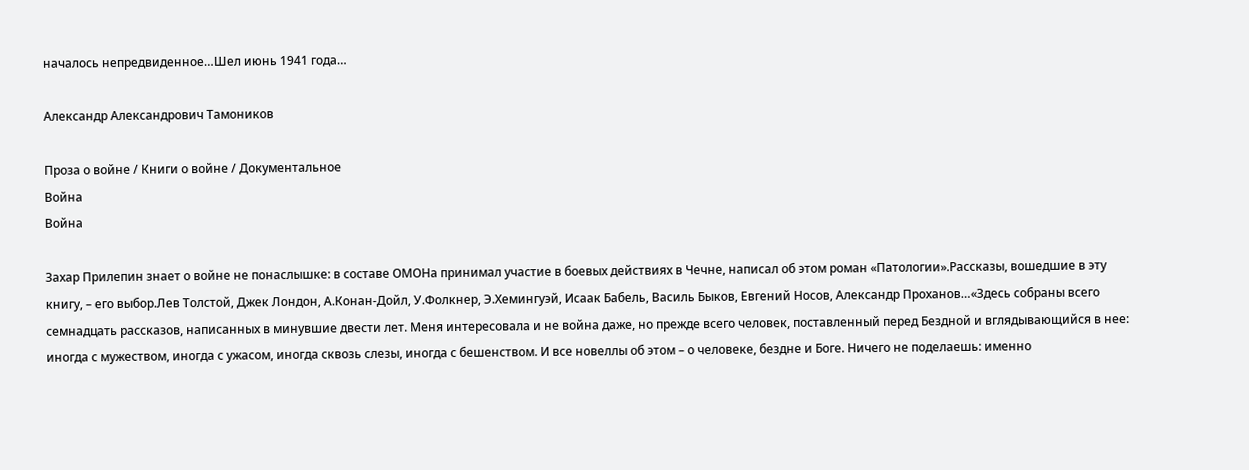началось непредвиденное…Шел июнь 1941 года…

Александр Александрович Тамоников

Проза о войне / Книги о войне / Документальное
Война
Война

Захар Прилепин знает о войне не понаслышке: в составе ОМОНа принимал участие в боевых действиях в Чечне, написал об этом роман «Патологии».Рассказы, вошедшие в эту книгу, – его выбор.Лев Толстой, Джек Лондон, А.Конан-Дойл, У.Фолкнер, Э.Хемингуэй, Исаак Бабель, Василь Быков, Евгений Носов, Александр Проханов…«Здесь собраны всего семнадцать рассказов, написанных в минувшие двести лет. Меня интересовала и не война даже, но прежде всего человек, поставленный перед Бездной и вглядывающийся в нее: иногда с мужеством, иногда с ужасом, иногда сквозь слезы, иногда с бешенством. И все новеллы об этом – о человеке, бездне и Боге. Ничего не поделаешь: именно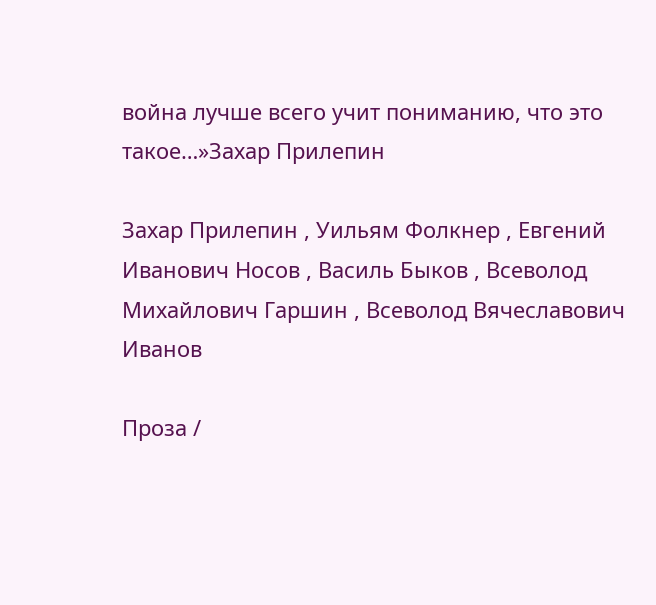война лучше всего учит пониманию, что это такое…»Захар Прилепин

Захар Прилепин , Уильям Фолкнер , Евгений Иванович Носов , Василь Быков , Всеволод Михайлович Гаршин , Всеволод Вячеславович Иванов

Проза /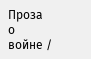Проза о войне /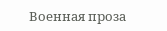Военная проза